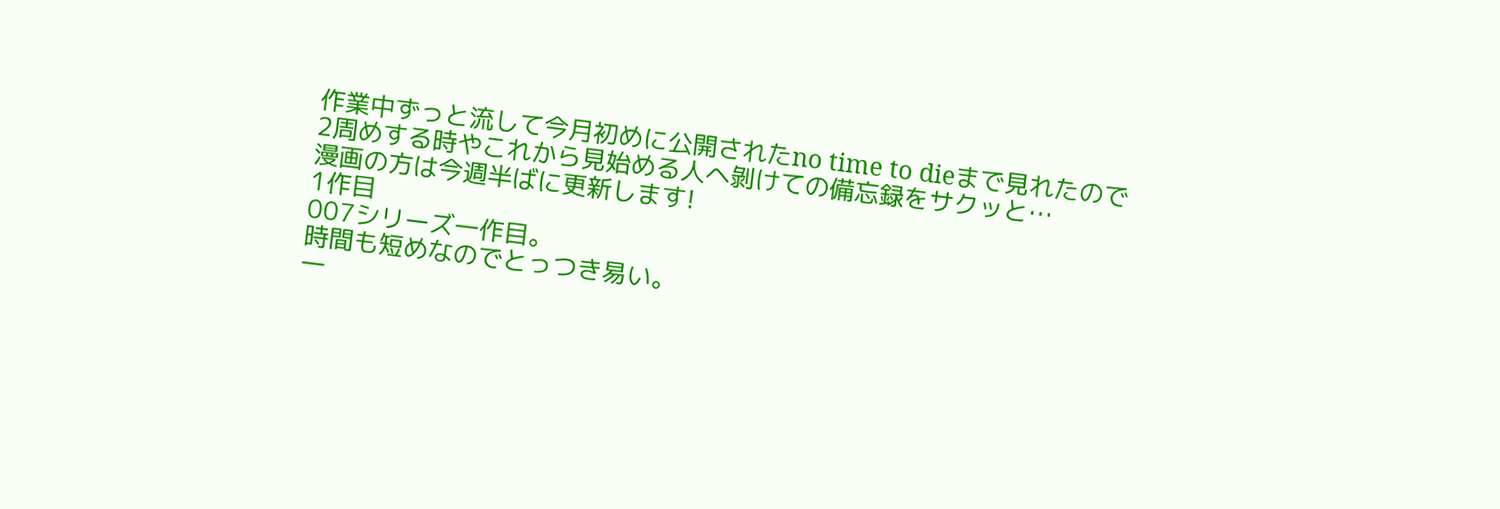作業中ずっと流して今月初めに公開されたno time to dieまで見れたので
2周めする時やこれから見始める人へ剝けての備忘録をサクッと…
漫画の方は今週半ばに更新します!
1作目
007シリーズ一作目。
時間も短めなのでとっつき易い。
一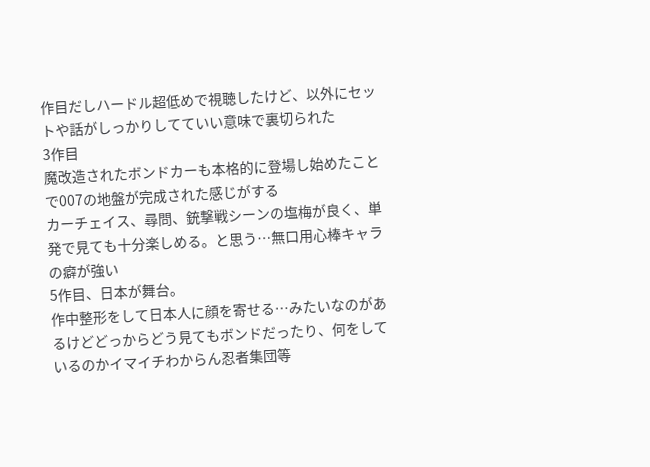作目だしハードル超低めで視聴したけど、以外にセットや話がしっかりしてていい意味で裏切られた
3作目
魔改造されたボンドカーも本格的に登場し始めたことで007の地盤が完成された感じがする
カーチェイス、尋問、銃撃戦シーンの塩梅が良く、単発で見ても十分楽しめる。と思う…無口用心棒キャラの癖が強い
5作目、日本が舞台。
作中整形をして日本人に顔を寄せる…みたいなのがあるけどどっからどう見てもボンドだったり、何をしているのかイマイチわからん忍者集団等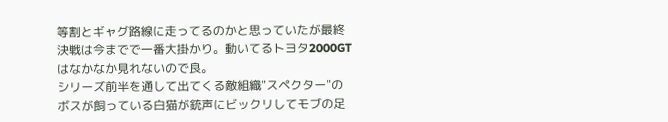等割とギャグ路線に走ってるのかと思っていたが最終決戦は今までで一番大掛かり。動いてるトヨタ2000GTはなかなか見れないので良。
シリーズ前半を通して出てくる敵組織"スペクター"のボスが飼っている白猫が銃声にビックリしてモブの足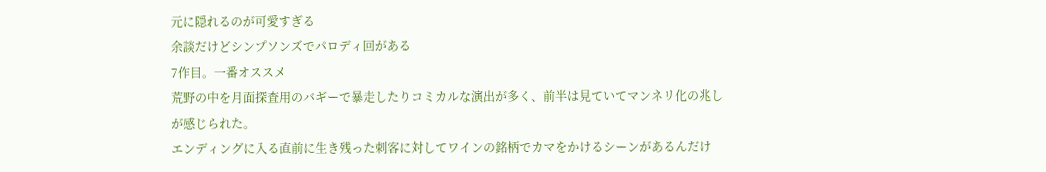元に隠れるのが可愛すぎる
余談だけどシンプソンズでパロディ回がある
7作目。一番オススメ
荒野の中を月面探査用のバギーで暴走したりコミカルな演出が多く、前半は見ていてマンネリ化の兆しが感じられた。
エンディングに入る直前に生き残った刺客に対してワインの銘柄でカマをかけるシーンがあるんだけ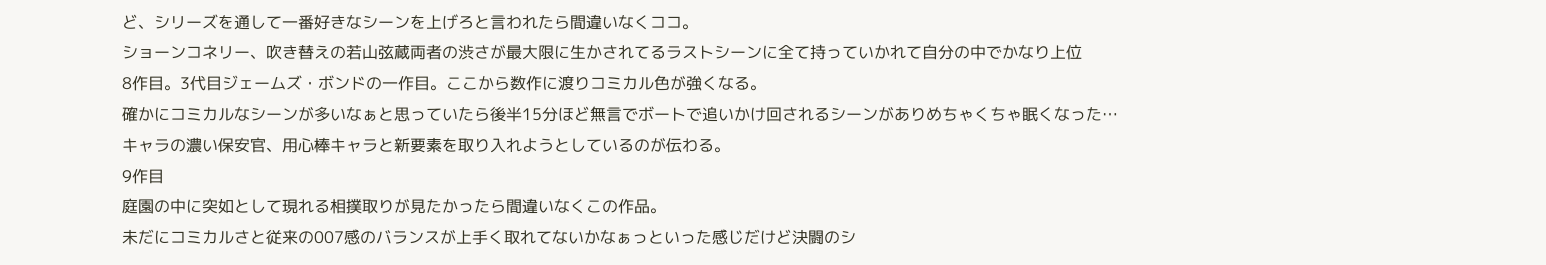ど、シリーズを通して一番好きなシーンを上げろと言われたら間違いなくココ。
ショーンコネリー、吹き替えの若山弦蔵両者の渋さが最大限に生かされてるラストシーンに全て持っていかれて自分の中でかなり上位
8作目。3代目ジェームズ・ボンドの一作目。ここから数作に渡りコミカル色が強くなる。
確かにコミカルなシーンが多いなぁと思っていたら後半15分ほど無言でボートで追いかけ回されるシーンがありめちゃくちゃ眠くなった…
キャラの濃い保安官、用心棒キャラと新要素を取り入れようとしているのが伝わる。
9作目
庭園の中に突如として現れる相撲取りが見たかったら間違いなくこの作品。
未だにコミカルさと従来の007感のバランスが上手く取れてないかなぁっといった感じだけど決闘のシ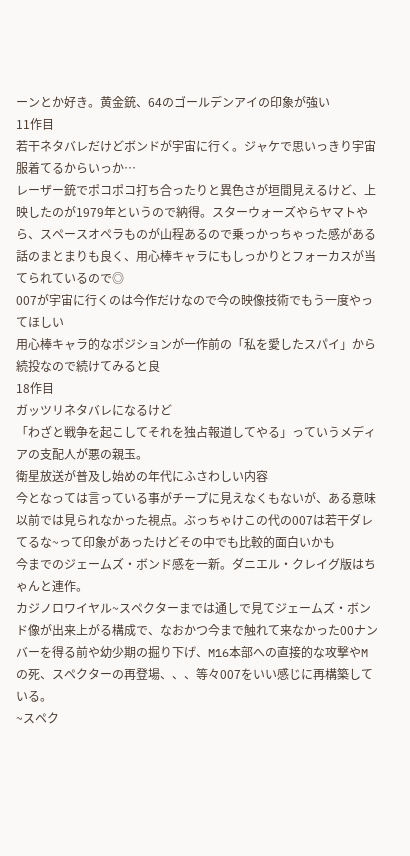ーンとか好き。黄金銃、64のゴールデンアイの印象が強い
11作目
若干ネタバレだけどボンドが宇宙に行く。ジャケで思いっきり宇宙服着てるからいっか…
レーザー銃でポコポコ打ち合ったりと異色さが垣間見えるけど、上映したのが1979年というので納得。スターウォーズやらヤマトやら、スペースオペラものが山程あるので乗っかっちゃった感がある
話のまとまりも良く、用心棒キャラにもしっかりとフォーカスが当てられているので◎
007が宇宙に行くのは今作だけなので今の映像技術でもう一度やってほしい
用心棒キャラ的なポジションが一作前の「私を愛したスパイ」から続投なので続けてみると良
18作目
ガッツリネタバレになるけど
「わざと戦争を起こしてそれを独占報道してやる」っていうメディアの支配人が悪の親玉。
衛星放送が普及し始めの年代にふさわしい内容
今となっては言っている事がチープに見えなくもないが、ある意味以前では見られなかった視点。ぶっちゃけこの代の007は若干ダレてるな~って印象があったけどその中でも比較的面白いかも
今までのジェームズ・ボンド感を一新。ダニエル・クレイグ版はちゃんと連作。
カジノロワイヤル~スペクターまでは通しで見てジェームズ・ボンド像が出来上がる構成で、なおかつ今まで触れて来なかった00ナンバーを得る前や幼少期の掘り下げ、M16本部への直接的な攻撃やMの死、スペクターの再登場、、、等々007をいい感じに再構築している。
~スペク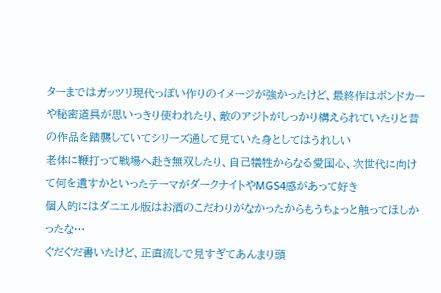ターまではガッツリ現代っぽい作りのイメージが強かったけど、最終作はボンドカーや秘密道具が思いっきり使われたり、敵のアジトがしっかり構えられていたりと昔の作品を踏襲していてシリーズ通して見ていた身としてはうれしい
老体に鞭打って戦場へ赴き無双したり、自己犠牲からなる愛国心、次世代に向けて何を遺すかといったテーマがダークナイトやMGS4感があって好き
個人的にはダニエル版はお酒のこだわりがなかったからもうちょっと触ってほしかったな…
ぐだぐだ書いたけど、正直流しで見すぎてあんまり頭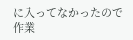に入ってなかったので作業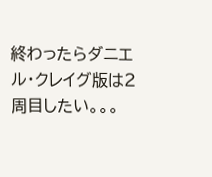終わったらダニエル・クレイグ版は2周目したい。。。